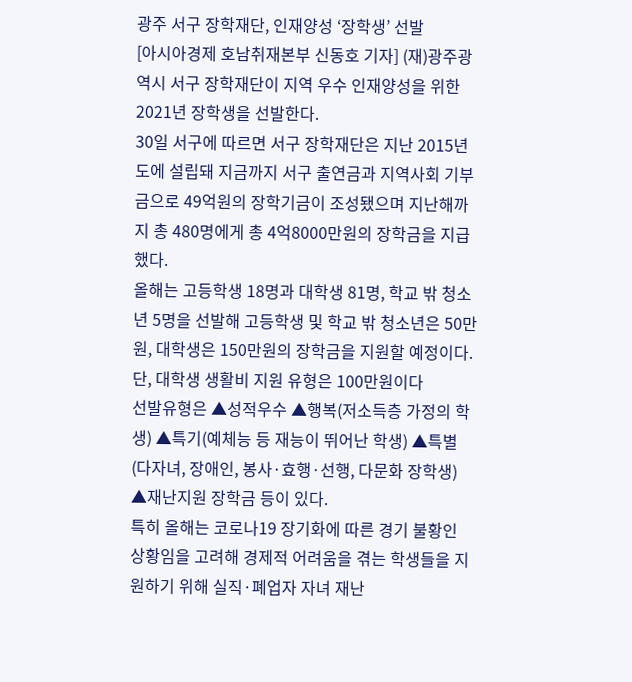광주 서구 장학재단, 인재양성 ‘장학생’ 선발
[아시아경제 호남취재본부 신동호 기자] (재)광주광역시 서구 장학재단이 지역 우수 인재양성을 위한 2021년 장학생을 선발한다.
30일 서구에 따르면 서구 장학재단은 지난 2015년도에 설립돼 지금까지 서구 출연금과 지역사회 기부금으로 49억원의 장학기금이 조성됐으며 지난해까지 총 480명에게 총 4억8000만원의 장학금을 지급했다.
올해는 고등학생 18명과 대학생 81명, 학교 밖 청소년 5명을 선발해 고등학생 및 학교 밖 청소년은 50만원, 대학생은 150만원의 장학금을 지원할 예정이다.
단, 대학생 생활비 지원 유형은 100만원이다
선발유형은 ▲성적우수 ▲행복(저소득층 가정의 학생) ▲특기(예체능 등 재능이 뛰어난 학생) ▲특별(다자녀, 장애인, 봉사·효행·선행, 다문화 장학생) ▲재난지원 장학금 등이 있다.
특히 올해는 코로나19 장기화에 따른 경기 불황인 상황임을 고려해 경제적 어려움을 겪는 학생들을 지원하기 위해 실직·폐업자 자녀 재난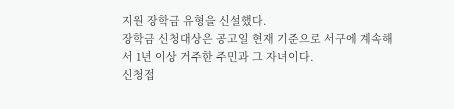지원 장학금 유형을 신설했다.
장학금 신청대상은 공고일 현재 기준으로 서구에 계속해서 1년 이상 거주한 주민과 그 자녀이다.
신청접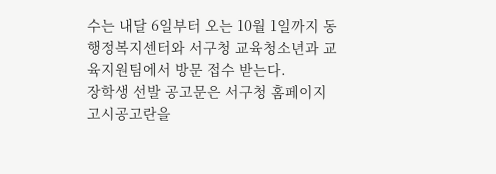수는 내달 6일부터 오는 10월 1일까지 동 행정복지센터와 서구청 교육청소년과 교육지원팀에서 방문 접수 받는다.
장학생 선발 공고문은 서구청 홈페이지 고시공고란을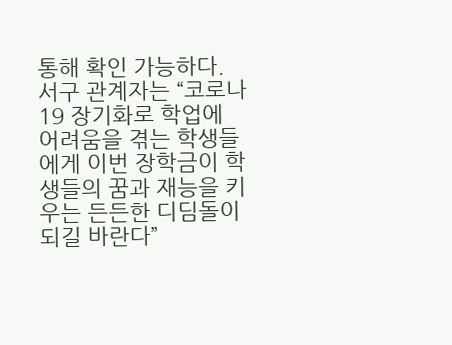통해 확인 가능하다.
서구 관계자는 “코로나19 장기화로 학업에 어려움을 겪는 학생들에게 이번 장학금이 학생들의 꿈과 재능을 키우는 든든한 디딤돌이 되길 바란다”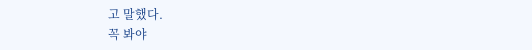고 말했다.
꼭 봐야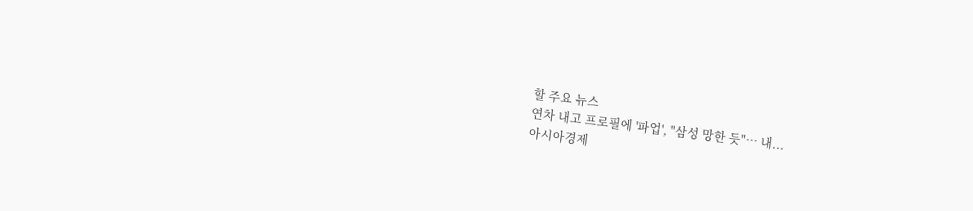할 주요 뉴스
연차 내고 프로필에 '파업', "삼성 망한 듯"… 내...
아시아경제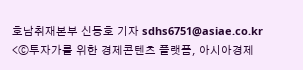호남취재본부 신동호 기자 sdhs6751@asiae.co.kr
<ⓒ투자가를 위한 경제콘텐츠 플랫폼, 아시아경제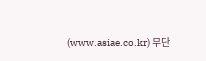(www.asiae.co.kr) 무단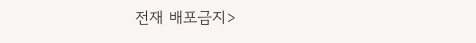전재 배포금지>